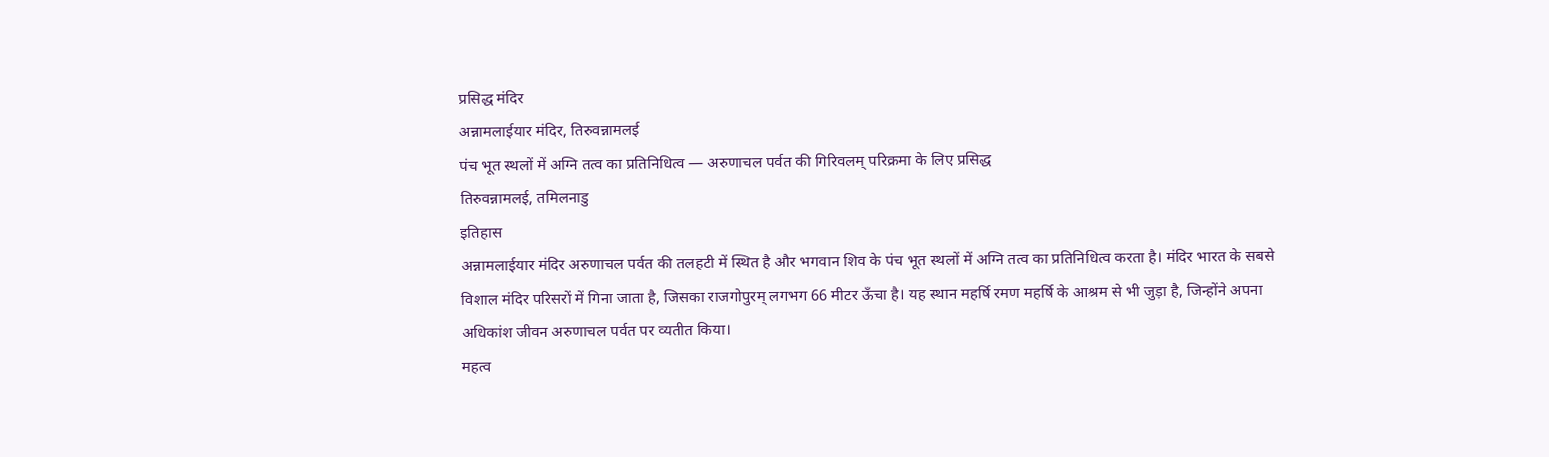प्रसिद्ध मंदिर
अन्नामलाईयार मंदिर, तिरुवन्नामलई
पंच भूत स्थलों में अग्नि तत्व का प्रतिनिधित्व — अरुणाचल पर्वत की गिरिवलम् परिक्रमा के लिए प्रसिद्ध
तिरुवन्नामलई, तमिलनाडु
इतिहास
अन्नामलाईयार मंदिर अरुणाचल पर्वत की तलहटी में स्थित है और भगवान शिव के पंच भूत स्थलों में अग्नि तत्व का प्रतिनिधित्व करता है। मंदिर भारत के सबसे विशाल मंदिर परिसरों में गिना जाता है, जिसका राजगोपुरम् लगभग 66 मीटर ऊँचा है। यह स्थान महर्षि रमण महर्षि के आश्रम से भी जुड़ा है, जिन्होंने अपना अधिकांश जीवन अरुणाचल पर्वत पर व्यतीत किया।
महत्व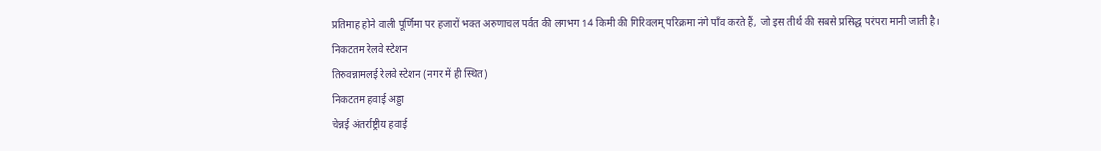प्रतिमाह होने वाली पूर्णिमा पर हजारों भक्त अरुणाचल पर्वत की लगभग 14 किमी की गिरिवलम् परिक्रमा नंगे पाँव करते हैं, जो इस तीर्थ की सबसे प्रसिद्ध परंपरा मानी जाती है।
निकटतम रेलवे स्टेशन
तिरुवन्नामलई रेलवे स्टेशन (नगर में ही स्थित)
निकटतम हवाई अड्डा
चेन्नई अंतर्राष्ट्रीय हवाई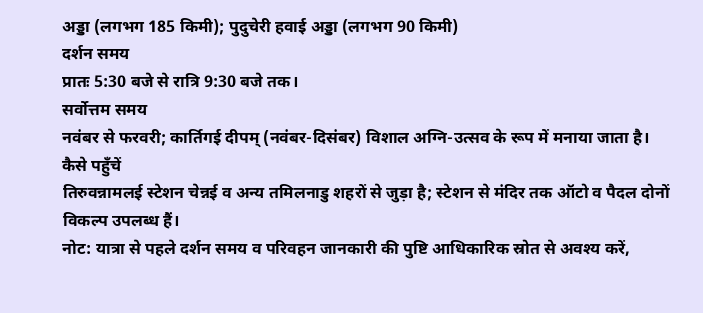अड्डा (लगभग 185 किमी); पुदुचेरी हवाई अड्डा (लगभग 90 किमी)
दर्शन समय
प्रातः 5:30 बजे से रात्रि 9:30 बजे तक।
सर्वोत्तम समय
नवंबर से फरवरी; कार्तिगई दीपम् (नवंबर-दिसंबर) विशाल अग्नि-उत्सव के रूप में मनाया जाता है।
कैसे पहुँचें
तिरुवन्नामलई स्टेशन चेन्नई व अन्य तमिलनाडु शहरों से जुड़ा है; स्टेशन से मंदिर तक ऑटो व पैदल दोनों विकल्प उपलब्ध हैं।
नोट: यात्रा से पहले दर्शन समय व परिवहन जानकारी की पुष्टि आधिकारिक स्रोत से अवश्य करें,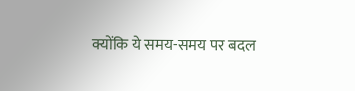क्योंकि ये समय-समय पर बदल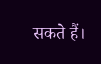सकते हैं।